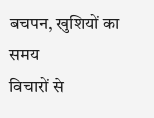बचपन, खुशियों का समय
विचारों से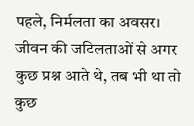पहले, निर्मलता का अवसर।
जीवन की जटिलताओं से अगर
कुछ प्रश्न आते थे, तब भी था तो कुछ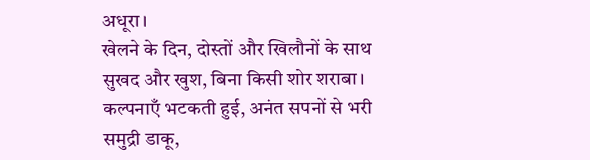अधूरा।
खेलने के दिन, दोस्तों और खिलौनों के साथ
सुखद और खुश, बिना किसी शोर शराबा।
कल्पनाएँ भटकती हुई, अनंत सपनों से भरी
समुद्री डाकू,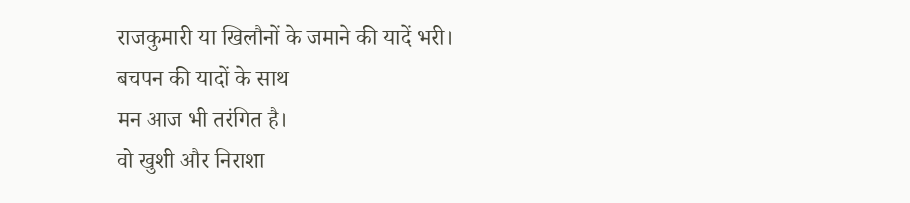राजकुमारी या खिलौनों के जमाने की यादें भरी।
बचपन की यादों के साथ
मन आज भी तरंगित है।
वो खुशी और निराशा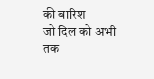की बारिश
जो दिल को अभी तक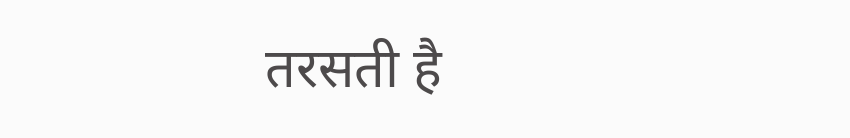तरसती है